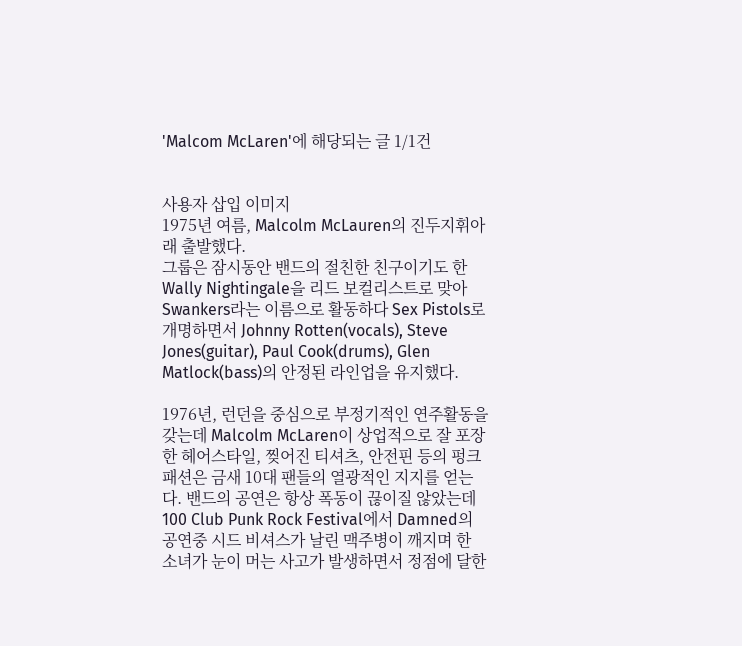'Malcom McLaren'에 해당되는 글 1/1건


사용자 삽입 이미지
1975년 여름, Malcolm McLauren의 진두지휘아래 출발했다.
그룹은 잠시동안 밴드의 절친한 친구이기도 한 Wally Nightingale을 리드 보컬리스트로 맞아 Swankers라는 이름으로 활동하다 Sex Pistols로 개명하면서 Johnny Rotten(vocals), Steve Jones(guitar), Paul Cook(drums), Glen Matlock(bass)의 안정된 라인업을 유지했다.

1976년, 런던을 중심으로 부정기적인 연주활동을 갖는데 Malcolm McLaren이 상업적으로 잘 포장한 헤어스타일, 찢어진 티셔츠, 안전핀 등의 펑크패션은 금새 10대 팬들의 열광적인 지지를 얻는다. 밴드의 공연은 항상 폭동이 끊이질 않았는데 100 Club Punk Rock Festival에서 Damned의 공연중 시드 비셔스가 날린 맥주병이 깨지며 한 소녀가 눈이 머는 사고가 발생하면서 정점에 달한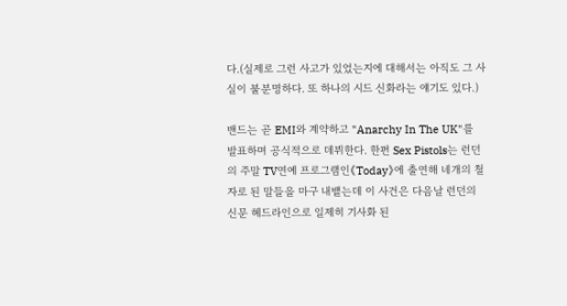다.(실제로 그런 사고가 있었는지에 대해서는 아직도 그 사실이 불분명하다. 또 하나의 시드 신화라는 얘기도 있다.)

밴드는 곧 EMI와 계약하고 "Anarchy In The UK"를 발표하며 공식적으로 데뷔한다. 한편 Sex Pistols는 런던의 주말 TV연예 프로그램인《Today》에 출연해 네개의 철자로 된 말들을 마구 내뱉는데 이 사건은 다음날 런던의 신문 헤드라인으로 일제히 기사화 된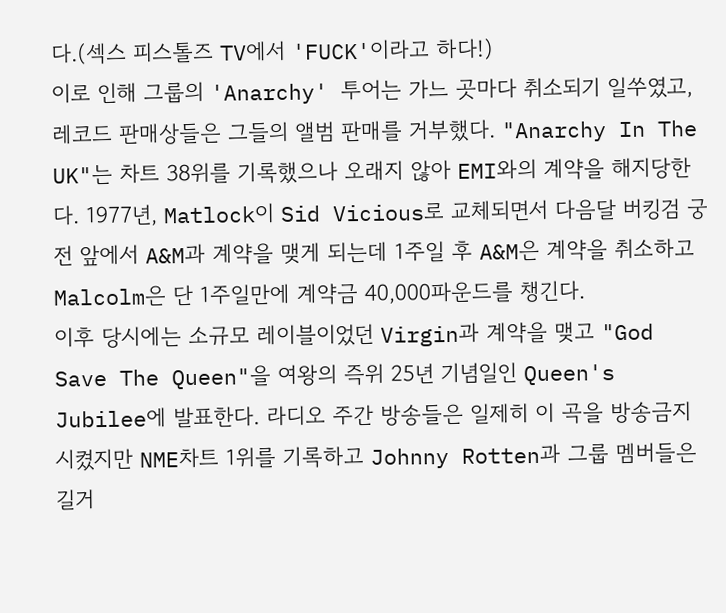다.(섹스 피스톨즈 TV에서 'FUCK'이라고 하다!)
이로 인해 그룹의 'Anarchy' 투어는 가느 곳마다 취소되기 일쑤였고, 레코드 판매상들은 그들의 앨범 판매를 거부했다. "Anarchy In The UK"는 차트 38위를 기록했으나 오래지 않아 EMI와의 계약을 해지당한다. 1977년, Matlock이 Sid Vicious로 교체되면서 다음달 버킹검 궁전 앞에서 A&M과 계약을 맺게 되는데 1주일 후 A&M은 계약을 취소하고 Malcolm은 단 1주일만에 계약금 40,000파운드를 챙긴다.
이후 당시에는 소규모 레이블이었던 Virgin과 계약을 맺고 "God Save The Queen"을 여왕의 즉위 25년 기념일인 Queen's Jubilee에 발표한다. 라디오 주간 방송들은 일제히 이 곡을 방송금지 시켰지만 NME차트 1위를 기록하고 Johnny Rotten과 그룹 멤버들은 길거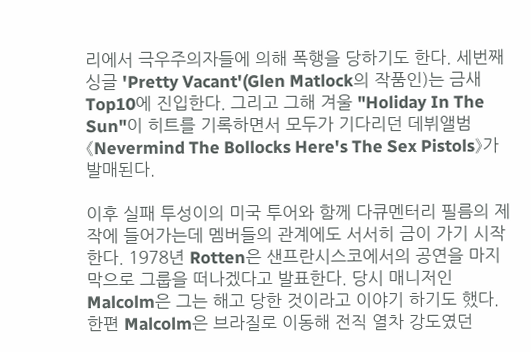리에서 극우주의자들에 의해 폭행을 당하기도 한다. 세번째 싱글 'Pretty Vacant'(Glen Matlock의 작품인)는 금새 Top10에 진입한다. 그리고 그해 겨울 "Holiday In The Sun"이 히트를 기록하면서 모두가 기다리던 데뷔앨범《Nevermind The Bollocks Here's The Sex Pistols》가 발매된다.

이후 실패 투성이의 미국 투어와 함께 다큐멘터리 필름의 제작에 들어가는데 멤버들의 관계에도 서서히 금이 가기 시작한다. 1978년 Rotten은 샌프란시스코에서의 공연을 마지막으로 그룹을 떠나겠다고 발표한다. 당시 매니저인 Malcolm은 그는 해고 당한 것이라고 이야기 하기도 했다. 한편 Malcolm은 브라질로 이동해 전직 열차 강도였던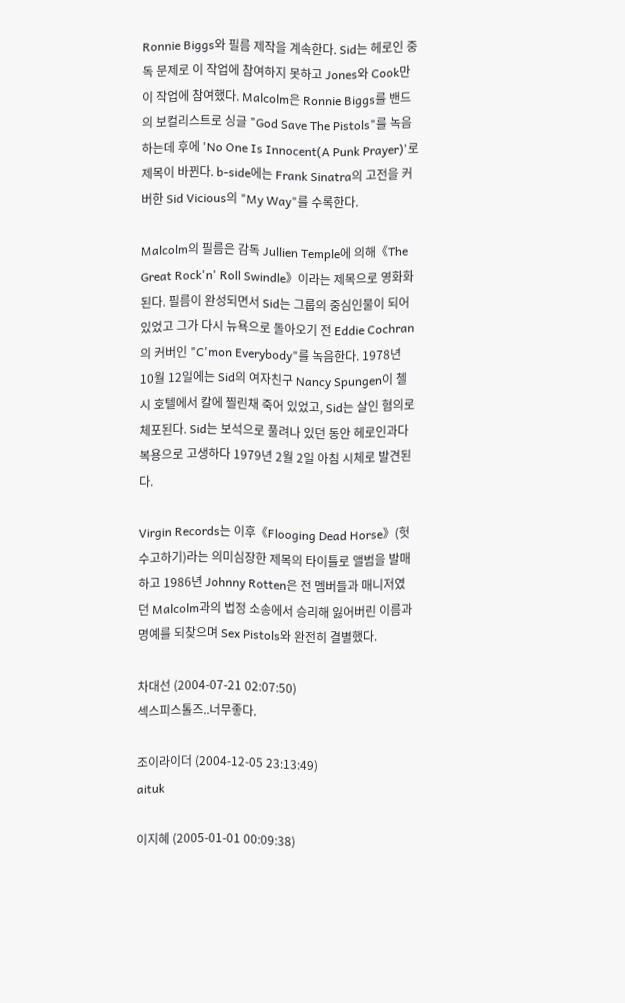Ronnie Biggs와 필름 제작을 계속한다. Sid는 헤로인 중독 문제로 이 작업에 참여하지 못하고 Jones와 Cook만이 작업에 참여했다. Malcolm은 Ronnie Biggs를 밴드의 보컬리스트로 싱글 "God Save The Pistols"를 녹음하는데 후에 'No One Is Innocent(A Punk Prayer)'로 제목이 바뀐다. b-side에는 Frank Sinatra의 고전을 커버한 Sid Vicious의 "My Way"를 수록한다.

Malcolm의 필름은 감독 Jullien Temple에 의해《The Great Rock'n' Roll Swindle》이라는 제목으로 영화화된다. 필름이 완성되면서 Sid는 그룹의 중심인물이 되어 있었고 그가 다시 뉴욕으로 돌아오기 전 Eddie Cochran의 커버인 "C'mon Everybody"를 녹음한다. 1978년 10월 12일에는 Sid의 여자친구 Nancy Spungen이 첼시 호텔에서 칼에 찔린채 죽어 있었고, Sid는 살인 혐의로 체포된다. Sid는 보석으로 풀려나 있던 동안 헤로인과다 복용으로 고생하다 1979년 2월 2일 아침 시체로 발견된다.

Virgin Records는 이후《Flooging Dead Horse》(헛수고하기)라는 의미심장한 제목의 타이틀로 앨범을 발매하고 1986년 Johnny Rotten은 전 멤버들과 매니저였던 Malcolm과의 법정 소송에서 승리해 잃어버린 이름과 명예를 되찾으며 Sex Pistols와 완전히 결별했다.

차대선 (2004-07-21 02:07:50)
섹스피스톨즈..너무좋다.

조이라이더 (2004-12-05 23:13:49)
aituk

이지혜 (2005-01-01 00:09:38)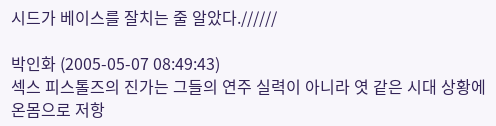시드가 베이스를 잘치는 줄 알았다.//////

박인화 (2005-05-07 08:49:43)
섹스 피스톨즈의 진가는 그들의 연주 실력이 아니라 엿 같은 시대 상황에 온몸으로 저항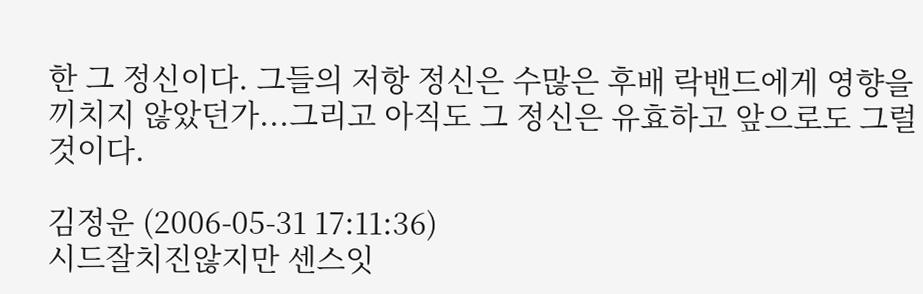한 그 정신이다. 그들의 저항 정신은 수많은 후배 락밴드에게 영향을 끼치지 않았던가...그리고 아직도 그 정신은 유효하고 앞으로도 그럴 것이다.

김정운 (2006-05-31 17:11:36)
시드잘치진않지만 센스잇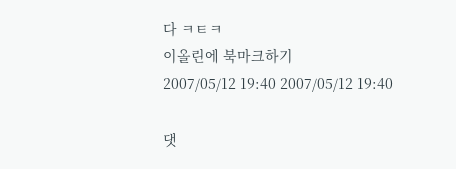다 ㅋㅌㅋ
이올린에 북마크하기
2007/05/12 19:40 2007/05/12 19:40

댓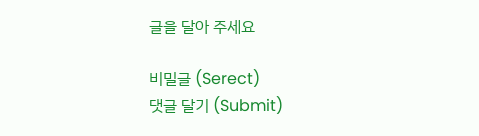글을 달아 주세요

비밀글 (Serect)
댓글 달기 (Submit)